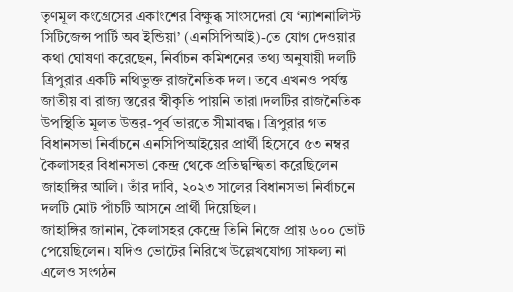তৃণমূল কংগ্রেসের একাংশের বিক্ষুব্ধ সাংসদেরা যে ‘ন্যাশনালিস্ট সিটিজেন্স পার্টি অব ইন্ডিয়া’ (এনসিপিআই)-তে যোগ দেওয়ার কথা ঘোষণা করেছেন, নির্বাচন কমিশনের তথ্য অনুযায়ী দলটি ত্রিপুরার একটি নথিভুক্ত রাজনৈতিক দল। তবে এখনও পর্যন্ত জাতীয় বা রাজ্য স্তরের স্বীকৃতি পায়নি তারা।দলটির রাজনৈতিক উপস্থিতি মূলত উত্তর-পূর্ব ভারতে সীমাবদ্ধ। ত্রিপুরার গত বিধানসভা নির্বাচনে এনসিপিআইয়ের প্রার্থী হিসেবে ৫৩ নম্বর কৈলাসহর বিধানসভা কেন্দ্র থেকে প্রতিদ্বন্দ্বিতা করেছিলেন জাহাঙ্গির আলি। তাঁর দাবি, ২০২৩ সালের বিধানসভা নির্বাচনে দলটি মোট পাঁচটি আসনে প্রার্থী দিয়েছিল।
জাহাঙ্গির জানান, কৈলাসহর কেন্দ্রে তিনি নিজে প্রায় ৬০০ ভোট পেয়েছিলেন। যদিও ভোটের নিরিখে উল্লেখযোগ্য সাফল্য না এলেও সংগঠন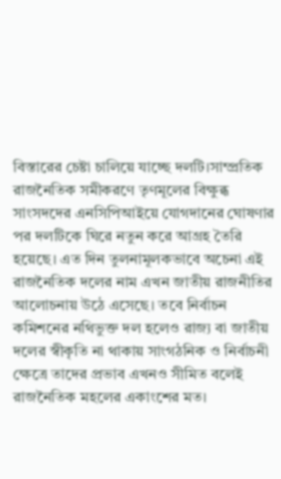বিস্তারের চেষ্টা চালিয়ে যাচ্ছে দলটি।সাম্প্রতিক রাজনৈতিক সমীকরণে তৃণমূলের বিক্ষুব্ধ সাংসদদের এনসিপিআইয়ে যোগদানের ঘোষণার পর দলটিকে ঘিরে নতুন করে আগ্রহ তৈরি হয়েছে। এত দিন তুলনামূলকভাবে অচেনা এই রাজনৈতিক দলের নাম এখন জাতীয় রাজনীতির আলোচনায় উঠে এসেছে। তবে নির্বাচন কমিশনের নথিভুক্ত দল হলেও রাজ্য বা জাতীয় দলের স্বীকৃতি না থাকায় সাংগঠনিক ও নির্বাচনী ক্ষেত্রে তাদের প্রভাব এখনও সীমিত বলেই রাজনৈতিক মহলের একাংশের মত।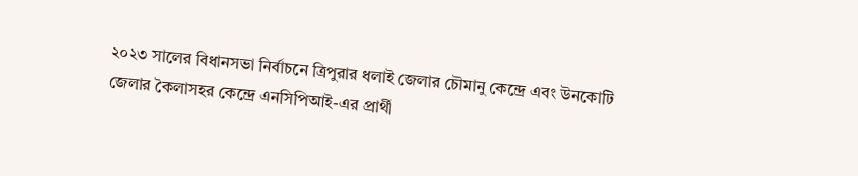২০২৩ সালের বিধানসভা নির্বাচনে ত্রিপুরার ধলাই জেলার চৌমানু কেন্দ্রে এবং উনকোটি জেলার কৈলাসহর কেন্দ্রে এনসিপিআই-এর প্রার্থী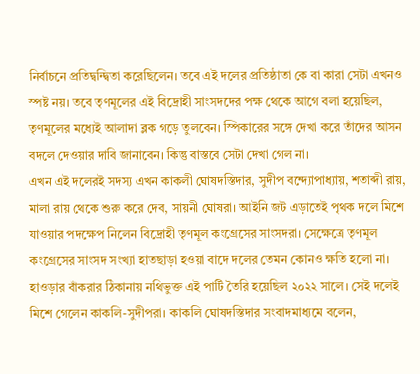নির্বাচনে প্রতিদ্বন্দ্বিতা করেছিলেন। তবে এই দলের প্রতিষ্ঠাতা কে বা কারা সেটা এখনও স্পষ্ট নয়। তবে তৃণমূলের এই বিদ্রোহী সাংসদদের পক্ষ থেকে আগে বলা হয়েছিল, তৃণমূলের মধ্যেই আলাদা ব্লক গড়ে তুলবেন। স্পিকারের সঙ্গে দেখা করে তাঁদের আসন বদলে দেওয়ার দাবি জানাবেন। কিন্তু বাস্তবে সেটা দেখা গেল না।
এখন এই দলেরই সদস্য এখন কাকলী ঘোষদস্তিদার, সুদীপ বন্দ্যোপাধ্যায়, শতাব্দী রায়, মালা রায় থেকে শুরু করে দেব, সায়নী ঘোষরা। আইনি জট এড়াতেই পৃথক দলে মিশে যাওয়ার পদক্ষেপ নিলেন বিদ্রোহী তৃণমূল কংগ্রেসের সাংসদরা। সেক্ষেত্রে তৃণমূল কংগ্রেসের সাংসদ সংখ্যা হাতছাড়া হওয়া বাদে দলের তেমন কোনও ক্ষতি হলো না। হাওড়ার বাঁকরার ঠিকানায় নথিভুক্ত এই পার্টি তৈরি হয়েছিল ২০২২ সালে। সেই দলেই মিশে গেলেন কাকলি-সুদীপরা। কাকলি ঘোষদস্তিদার সংবাদমাধ্যমে বলেন,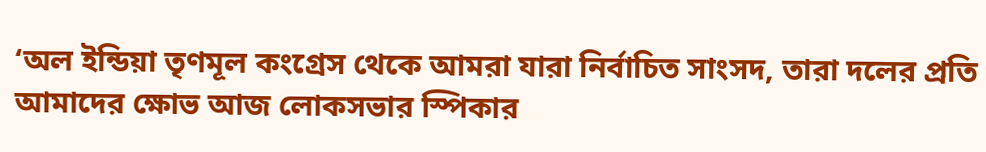‘অল ইন্ডিয়া তৃণমূল কংগ্রেস থেকে আমরা যারা নির্বাচিত সাংসদ, তারা দলের প্রতি আমাদের ক্ষোভ আজ লোকসভার স্পিকার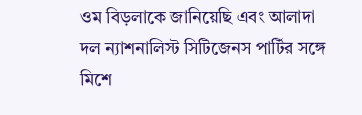ওম বিড়লাকে জানিয়েছি এবং আলাদা দল ন্যাশনালিস্ট সিটিজেনস পার্টির সঙ্গে মিশে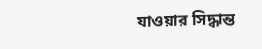যাওয়ার সিদ্ধান্ত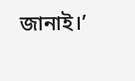জানাই।’